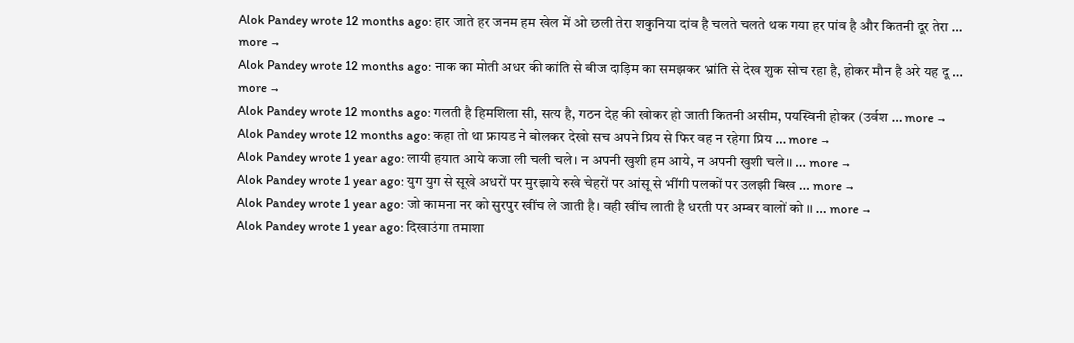Alok Pandey wrote 12 months ago: हार जाते हर जनम हम खेल में ओ छली तेरा शकुनिया दांव है चलते चलते थक गया हर पांव है और कितनी दूर तेरा … more →
Alok Pandey wrote 12 months ago: नाक का मोती अधर की कांति से बीज दाड़िम का समझकर भ्रांति से देख शुक सोच रहा है, होकर मौन है अरे यह दू … more →
Alok Pandey wrote 12 months ago: गलती है हिमशिला सी, सत्य है, गठन देह की खोकर हो जाती कितनी असीम, पयस्विनी होकर (उर्वश … more →
Alok Pandey wrote 12 months ago: कहा तो था फ्रायड ने बोलकर देखो सच अपने प्रिय से फिर वह न रहेगा प्रिय … more →
Alok Pandey wrote 1 year ago: लायी हयात आये कजा ली चली चले। न अपनी खुशी हम आये, न अपनी खुशी चले।। … more →
Alok Pandey wrote 1 year ago: युग युग से सूखे अधरों पर मुरझाये रुखे चेहरों पर आंसू से भींगी पलकों पर उलझी बिख … more →
Alok Pandey wrote 1 year ago: जो कामना नर को सुरपुर खींच ले जाती है। वही खींच लाती है धरती पर अम्बर वालों को ।। … more →
Alok Pandey wrote 1 year ago: दिखाउंगा तमाशा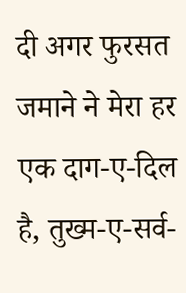दी अगर फुरसत जमाने ने मेरा हर एक दाग-ए-दिल है, तुख्म-ए-सर्व-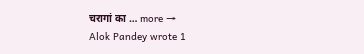चरागां का … more →
Alok Pandey wrote 1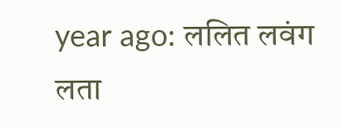year ago: ललित लवंग लता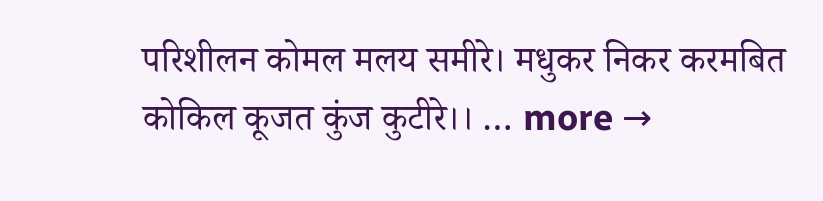परिशीलन कोमल मलय समीरे। मधुकर निकर करमबित कोकिल कूजत कुंज कुटीरे।। … more →